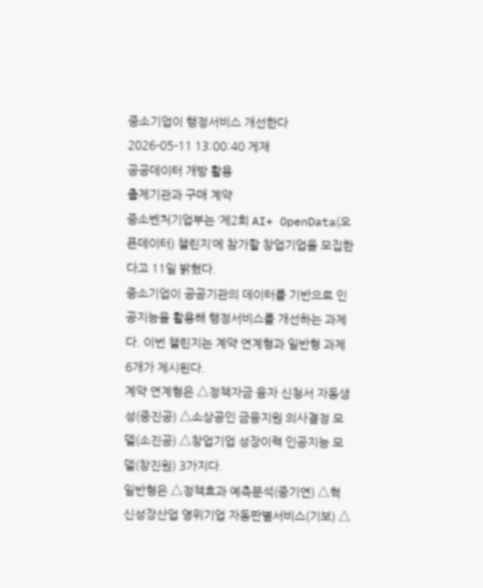중소기업이 행정서비스 개선한다
2026-05-11 13:00:40 게재
공공데이터 개방 활용
출제기관과 구매 계약
중소벤처기업부는 ‘제2회 AI+ OpenData(오픈데이터) 챌린지’에 참가할 창업기업을 모집한다고 11일 밝혔다.
중소기업이 공공기관의 데이터를 기반으로 인공지능을 활용해 행정서비스를 개선하는 과제다. 이번 챌린지는 계약 연계형과 일반형 과제 6개가 제시된다.
계약 연계형은 △정책자금 융자 신청서 자동생성(중진공) △소상공인 금융지원 의사결정 모델(소진공) △창업기업 성장이력 인공지능 모델(창진원) 3가지다.
일반형은 △정책효과 예측분석(중기연) △혁신성장산업 영위기업 자동판별서비스(기보) △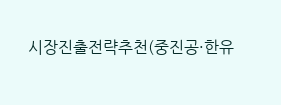시장진출전략추천(중진공·한유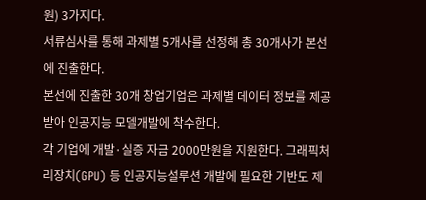원) 3가지다.
서류심사를 통해 과제별 5개사를 선정해 총 30개사가 본선에 진출한다.
본선에 진출한 30개 창업기업은 과제별 데이터 정보를 제공받아 인공지능 모델개발에 착수한다.
각 기업에 개발·실증 자금 2000만원을 지원한다. 그래픽처리장치(GPU) 등 인공지능설루션 개발에 필요한 기반도 제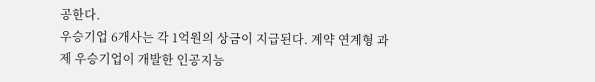공한다.
우승기업 6개사는 각 1억원의 상금이 지급된다. 계약 연계형 과제 우승기업이 개발한 인공지능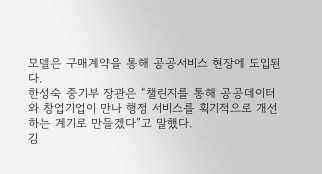모델은 구매계약을 통해 공공서비스 현장에 도입된다.
한성숙 중기부 장관은 “챌린지를 통해 공공데이터와 창업기업이 만나 행정 서비스를 획기적으로 개선하는 계기로 만들겠다”고 말했다.
김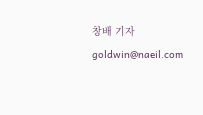창배 기자 goldwin@naeil.com